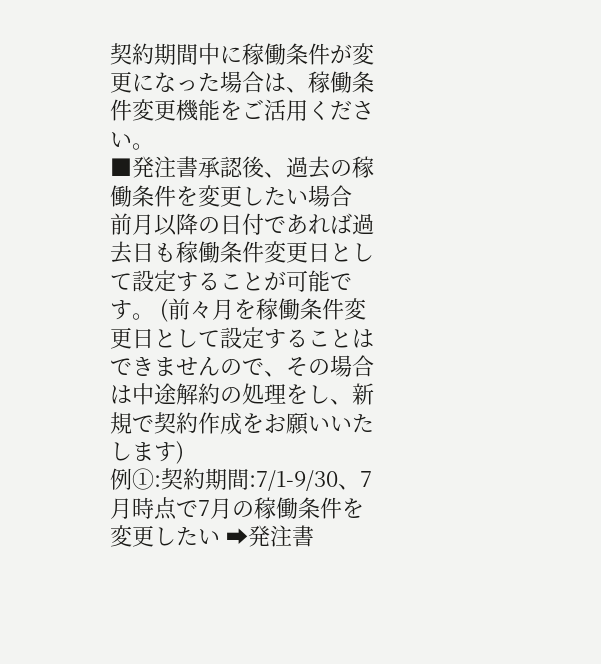契約期間中に稼働条件が変更になった場合は、稼働条件変更機能をご活用ください。
■発注書承認後、過去の稼働条件を変更したい場合
前月以降の日付であれば過去日も稼働条件変更日として設定することが可能です。 (前々月を稼働条件変更日として設定することはできませんので、その場合は中途解約の処理をし、新規で契約作成をお願いいたします)
例①:契約期間:7/1-9/30、7月時点で7月の稼働条件を変更したい ➡発注書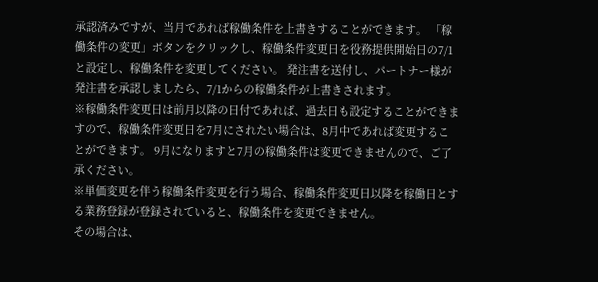承認済みですが、当月であれば稼働条件を上書きすることができます。 「稼働条件の変更」ボタンをクリックし、稼働条件変更日を役務提供開始日の7/1と設定し、稼働条件を変更してください。 発注書を送付し、パートナー様が発注書を承認しましたら、7/1からの稼働条件が上書きされます。
※稼働条件変更日は前月以降の日付であれば、過去日も設定することができますので、稼働条件変更日を7月にされたい場合は、8月中であれば変更することができます。 9月になりますと7月の稼働条件は変更できませんので、ご了承ください。
※単価変更を伴う稼働条件変更を行う場合、稼働条件変更日以降を稼働日とする業務登録が登録されていると、稼働条件を変更できません。
その場合は、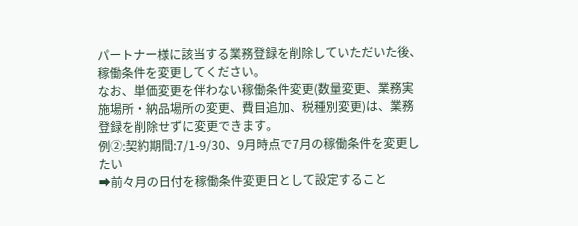パートナー様に該当する業務登録を削除していただいた後、稼働条件を変更してください。
なお、単価変更を伴わない稼働条件変更(数量変更、業務実施場所・納品場所の変更、費目追加、税種別変更)は、業務登録を削除せずに変更できます。
例②:契約期間:7/1-9/30、9月時点で7月の稼働条件を変更したい
➡前々月の日付を稼働条件変更日として設定すること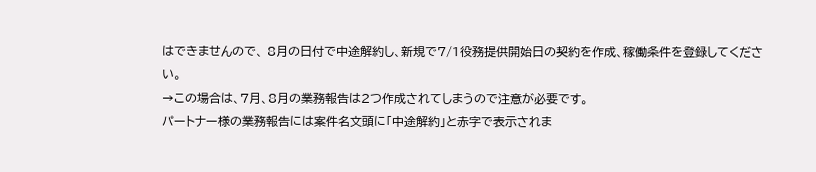はできませんので、 8月の日付で中途解約し、新規で7/1役務提供開始日の契約を作成、稼働条件を登録してください。
→この場合は、7月、8月の業務報告は2つ作成されてしまうので注意が必要です。
パートナー様の業務報告には案件名文頭に「中途解約」と赤字で表示されま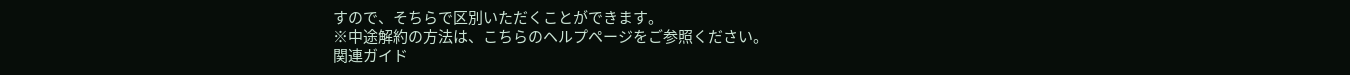すので、そちらで区別いただくことができます。
※中途解約の方法は、こちらのヘルプページをご参照ください。
関連ガイド